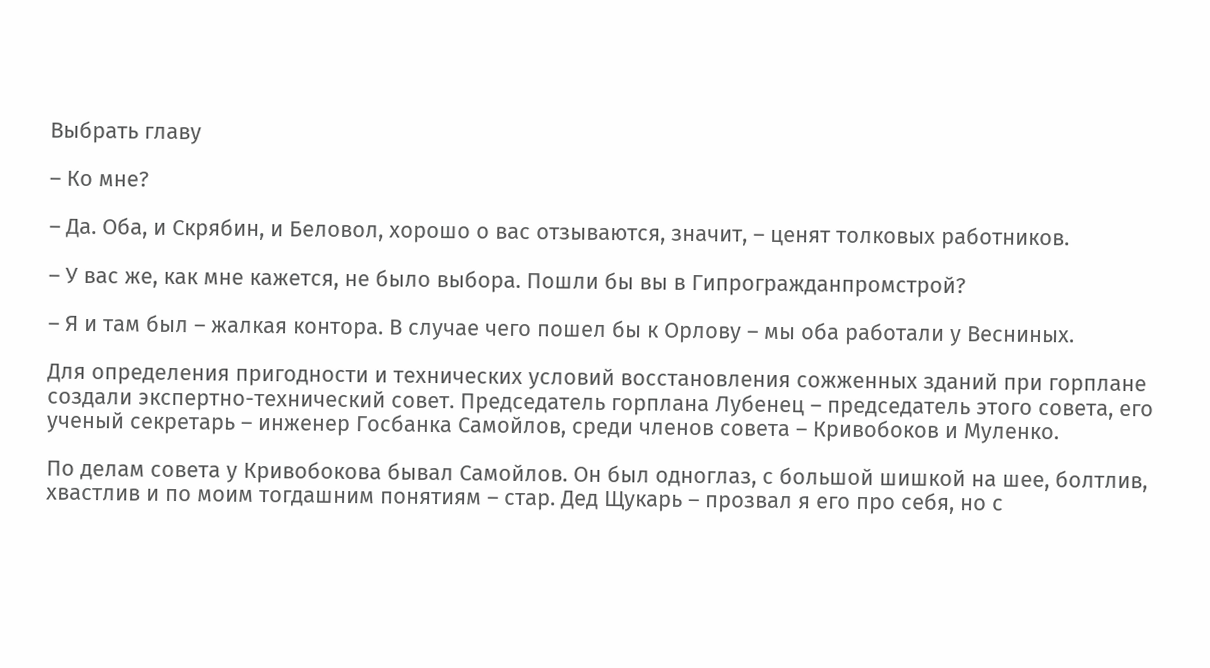Выбрать главу

– Ко мне?

– Да. Оба, и Скрябин, и Беловол, хорошо о вас отзываются, значит, – ценят толковых работников.

– У вас же, как мне кажется, не было выбора. Пошли бы вы в Гипрогражданпромстрой?

– Я и там был – жалкая контора. В случае чего пошел бы к Орлову – мы оба работали у Весниных.

Для определения пригодности и технических условий восстановления сожженных зданий при горплане создали экспертно-технический совет. Председатель горплана Лубенец – председатель этого совета, его ученый секретарь – инженер Госбанка Самойлов, среди членов совета – Кривобоков и Муленко.

По делам совета у Кривобокова бывал Самойлов. Он был одноглаз, с большой шишкой на шее, болтлив, хвастлив и по моим тогдашним понятиям – стар. Дед Щукарь – прозвал я его про себя, но с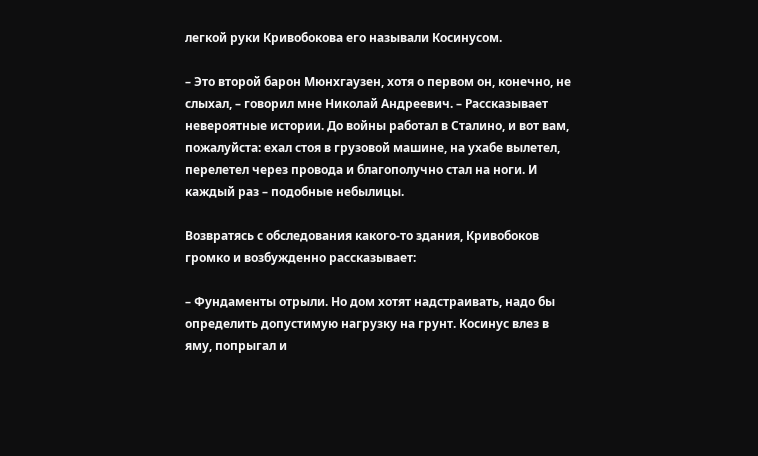легкой руки Кривобокова его называли Косинусом.

– Это второй барон Мюнхгаузен, хотя о первом он, конечно, не слыхал, – говорил мне Николай Андреевич. – Рассказывает невероятные истории. До войны работал в Сталино, и вот вам, пожалуйста: ехал стоя в грузовой машине, на ухабе вылетел, перелетел через провода и благополучно стал на ноги. И каждый раз – подобные небылицы.

Возвратясь с обследования какого-то здания, Кривобоков громко и возбужденно рассказывает:

– Фундаменты отрыли. Но дом хотят надстраивать, надо бы определить допустимую нагрузку на грунт. Косинус влез в яму, попрыгал и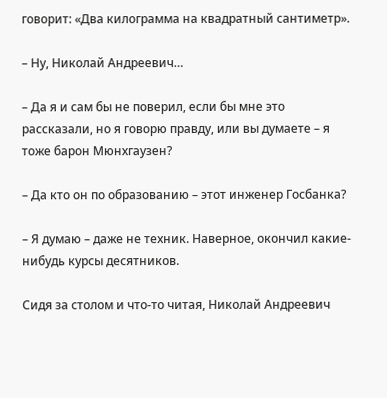говорит: «Два килограмма на квадратный сантиметр».

– Ну, Николай Андреевич…

– Да я и сам бы не поверил, если бы мне это рассказали, но я говорю правду, или вы думаете – я тоже барон Мюнхгаузен?

– Да кто он по образованию – этот инженер Госбанка?

– Я думаю – даже не техник. Наверное, окончил какие-нибудь курсы десятников.

Сидя за столом и что-то читая, Николай Андреевич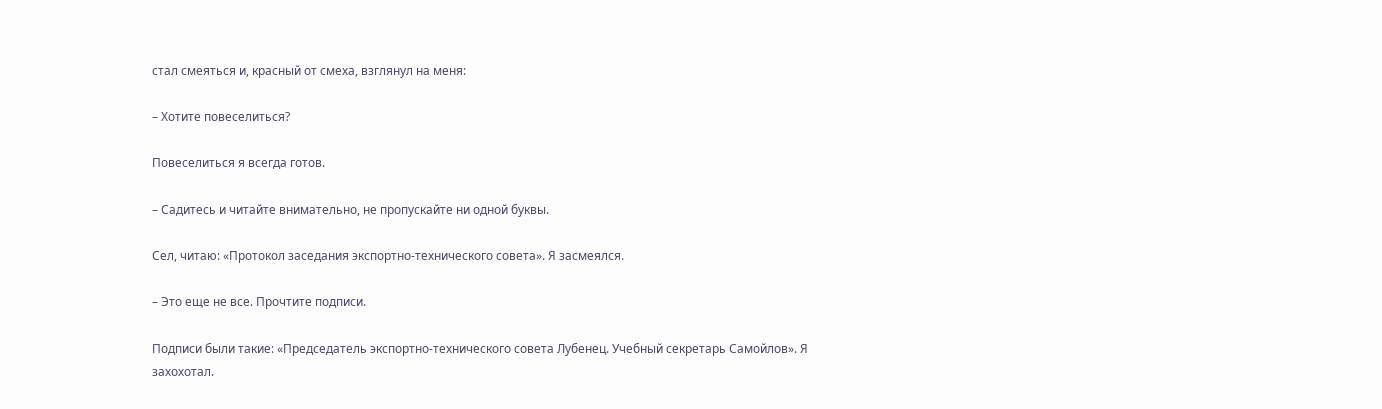стал смеяться и, красный от смеха, взглянул на меня:

– Хотите повеселиться?

Повеселиться я всегда готов.

– Садитесь и читайте внимательно, не пропускайте ни одной буквы.

Сел, читаю: «Протокол заседания экспортно-технического совета». Я засмеялся.

– Это еще не все. Прочтите подписи.

Подписи были такие: «Председатель экспортно-технического совета Лубенец. Учебный секретарь Самойлов». Я захохотал.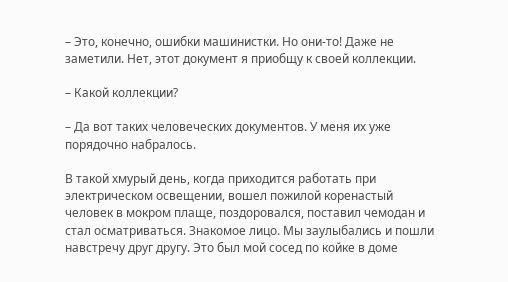– Это, конечно, ошибки машинистки. Но они-то! Даже не заметили. Нет, этот документ я приобщу к своей коллекции.

– Какой коллекции?

– Да вот таких человеческих документов. У меня их уже порядочно набралось.

В такой хмурый день, когда приходится работать при электрическом освещении, вошел пожилой коренастый человек в мокром плаще, поздоровался, поставил чемодан и стал осматриваться. Знакомое лицо. Мы заулыбались и пошли навстречу друг другу. Это был мой сосед по койке в доме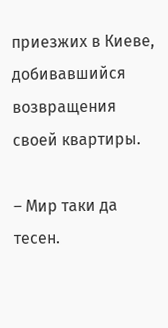приезжих в Киеве, добивавшийся возвращения своей квартиры.

– Мир таки да тесен.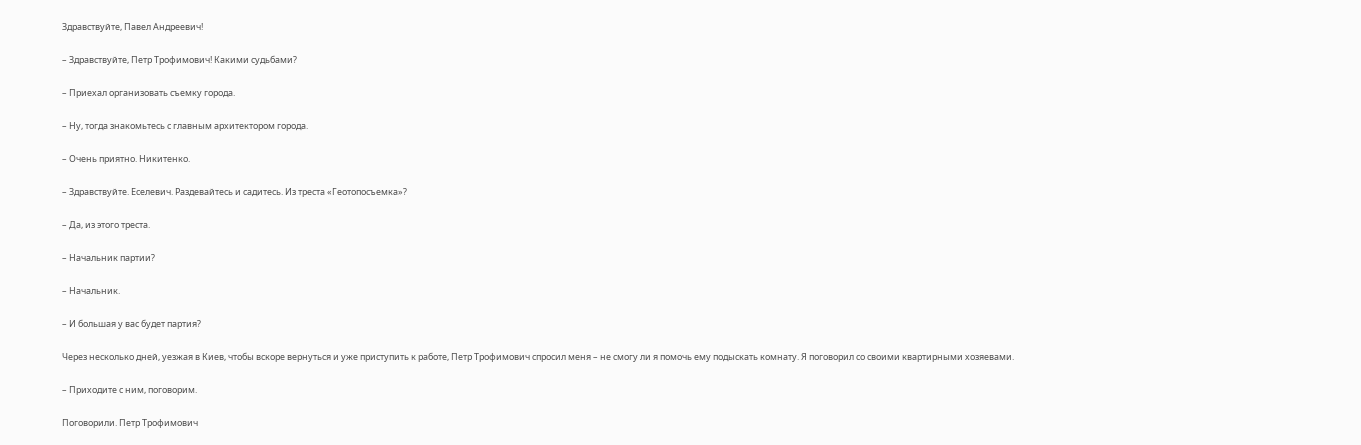Здравствуйте, Павел Андреевич!

– Здравствуйте, Петр Трофимович! Какими судьбами?

– Приехал организовать съемку города.

– Ну, тогда знакомьтесь с главным архитектором города.

– Очень приятно. Никитенко.

– Здравствуйте. Еселевич. Раздевайтесь и садитесь. Из треста «Геотопосъемка»?

– Да, из этого треста.

– Начальник партии?

– Начальник.

– И большая у вас будет партия?

Через несколько дней, уезжая в Киев, чтобы вскоре вернуться и уже приступить к работе, Петр Трофимович спросил меня – не смогу ли я помочь ему подыскать комнату. Я поговорил со своими квартирными хозяевами.

– Приходите с ним, поговорим.

Поговорили. Петр Трофимович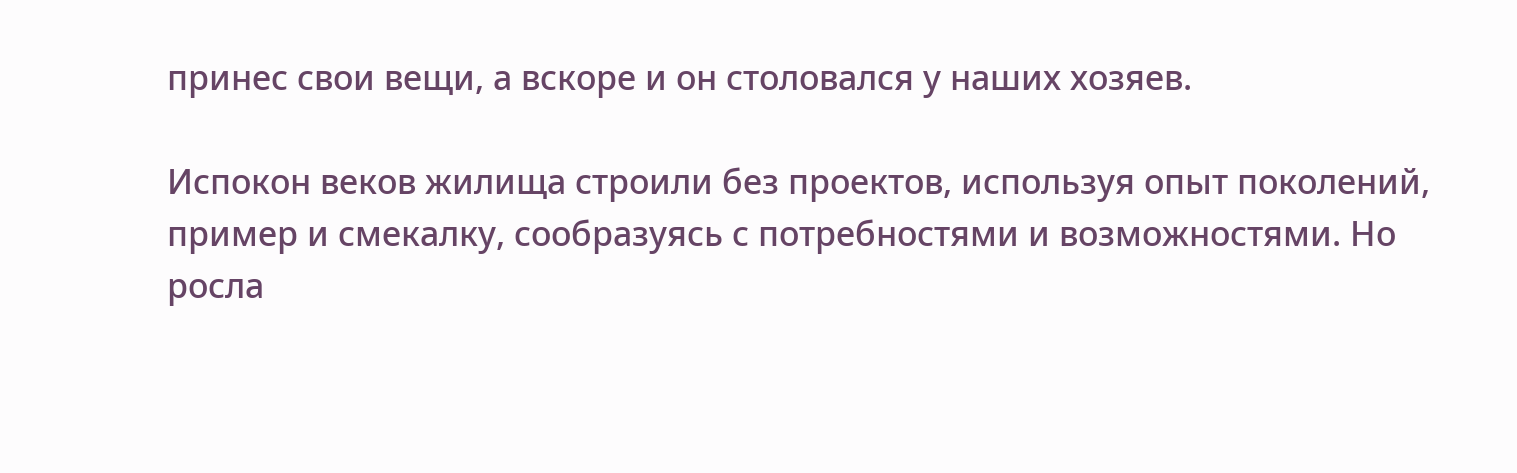принес свои вещи, а вскоре и он столовался у наших хозяев.

Испокон веков жилища строили без проектов, используя опыт поколений, пример и смекалку, сообразуясь с потребностями и возможностями. Но росла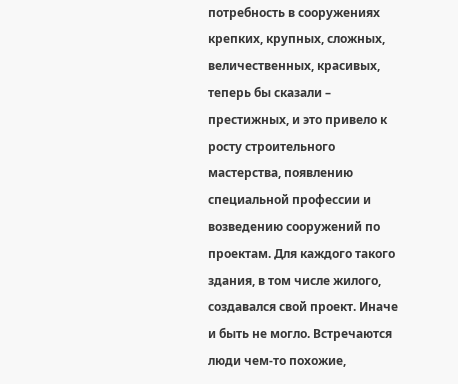потребность в сооружениях крепких, крупных, сложных, величественных, красивых, теперь бы сказали – престижных, и это привело к росту строительного мастерства, появлению специальной профессии и возведению сооружений по проектам. Для каждого такого здания, в том числе жилого, создавался свой проект. Иначе и быть не могло. Встречаются люди чем-то похожие,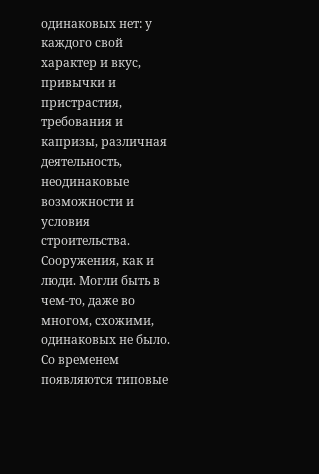одинаковых нет: у каждого свой характер и вкус, привычки и пристрастия, требования и капризы, различная деятельность, неодинаковые возможности и условия строительства. Сооружения, как и люди. Могли быть в чем-то, даже во многом, схожими, одинаковых не было. Со временем появляются типовые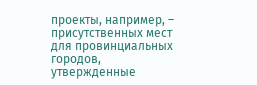проекты, например, – присутственных мест для провинциальных городов, утвержденные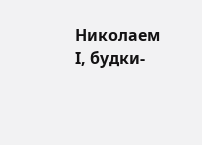Николаем I, будки-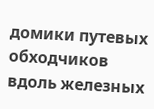домики путевых обходчиков вдоль железных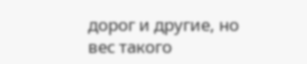дорог и другие, но вес такого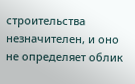строительства незначителен, и оно не определяет облик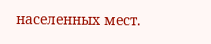населенных мест.